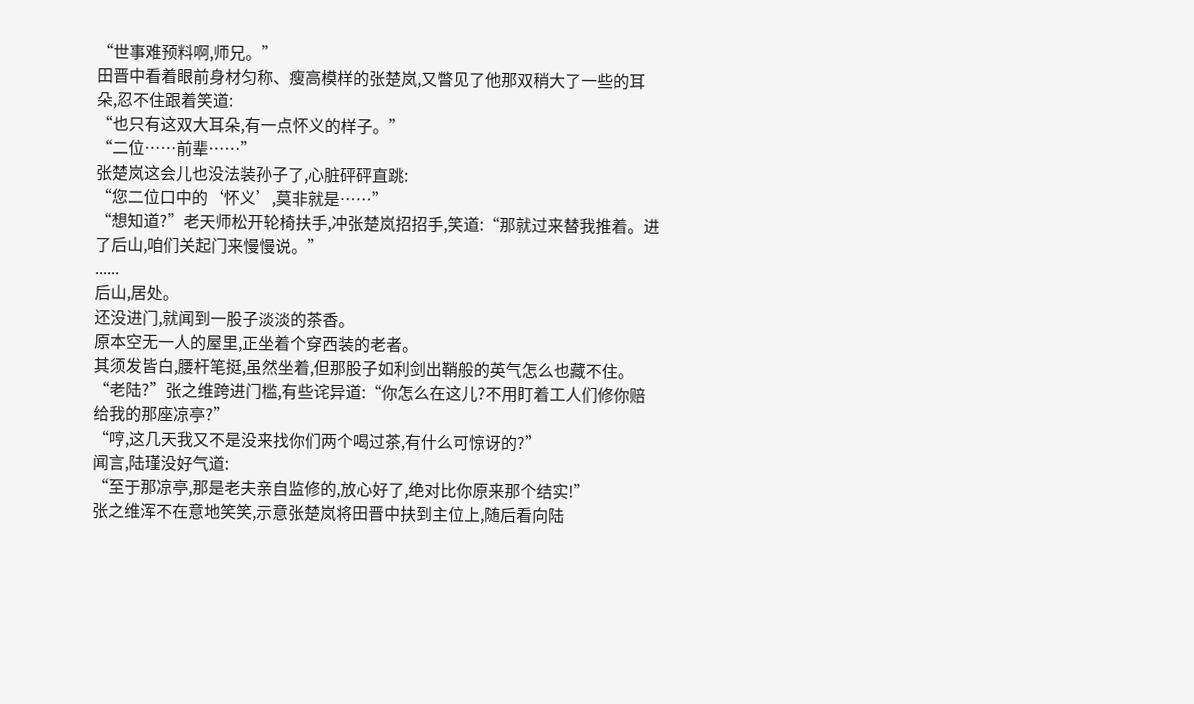“世事难预料啊,师兄。”
田晋中看着眼前身材匀称、瘦高模样的张楚岚,又瞥见了他那双稍大了一些的耳朵,忍不住跟着笑道:
“也只有这双大耳朵,有一点怀义的样子。”
“二位……前辈……”
张楚岚这会儿也没法装孙子了,心脏砰砰直跳:
“您二位口中的‘怀义’,莫非就是……”
“想知道?”老天师松开轮椅扶手,冲张楚岚招招手,笑道:“那就过来替我推着。进了后山,咱们关起门来慢慢说。”
......
后山,居处。
还没进门,就闻到一股子淡淡的茶香。
原本空无一人的屋里,正坐着个穿西装的老者。
其须发皆白,腰杆笔挺,虽然坐着,但那股子如利剑出鞘般的英气怎么也藏不住。
“老陆?”张之维跨进门槛,有些诧异道:“你怎么在这儿?不用盯着工人们修你赔给我的那座凉亭?”
“哼,这几天我又不是没来找你们两个喝过茶,有什么可惊讶的?”
闻言,陆瑾没好气道:
“至于那凉亭,那是老夫亲自监修的,放心好了,绝对比你原来那个结实!”
张之维浑不在意地笑笑,示意张楚岚将田晋中扶到主位上,随后看向陆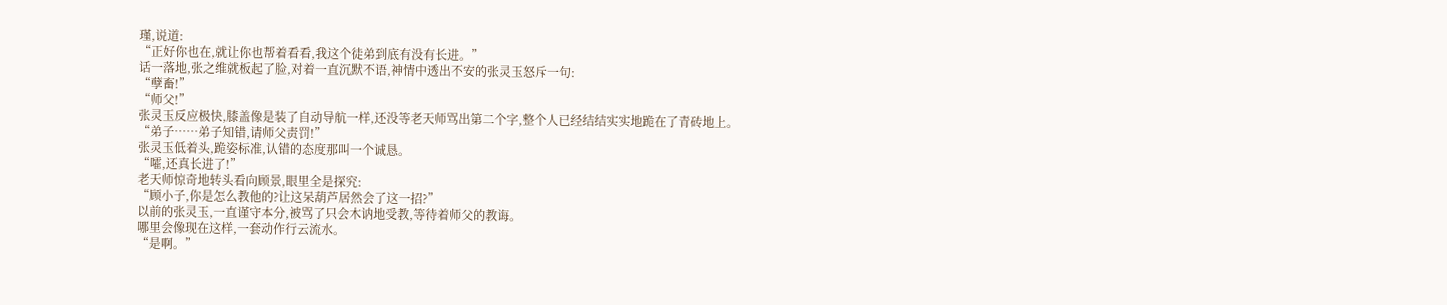瑾,说道:
“正好你也在,就让你也帮着看看,我这个徒弟到底有没有长进。”
话一落地,张之维就板起了脸,对着一直沉默不语,神情中透出不安的张灵玉怒斥一句:
“孽畜!”
“师父!”
张灵玉反应极快,膝盖像是装了自动导航一样,还没等老天师骂出第二个字,整个人已经结结实实地跪在了青砖地上。
“弟子……弟子知错,请师父责罚!”
张灵玉低着头,跪姿标准,认错的态度那叫一个诚恳。
“嚯,还真长进了!”
老天师惊奇地转头看向顾景,眼里全是探究:
“顾小子,你是怎么教他的?让这呆葫芦居然会了这一招?”
以前的张灵玉,一直谨守本分,被骂了只会木讷地受教,等待着师父的教诲。
哪里会像现在这样,一套动作行云流水。
“是啊。”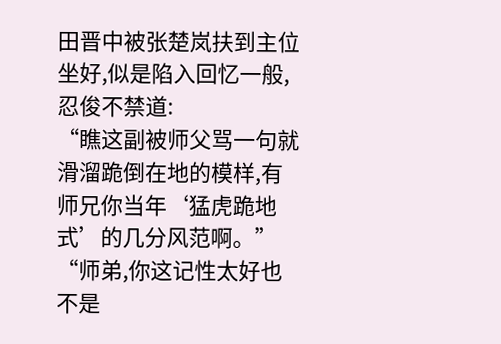田晋中被张楚岚扶到主位坐好,似是陷入回忆一般,忍俊不禁道:
“瞧这副被师父骂一句就滑溜跪倒在地的模样,有师兄你当年‘猛虎跪地式’的几分风范啊。”
“师弟,你这记性太好也不是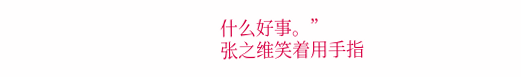什么好事。”
张之维笑着用手指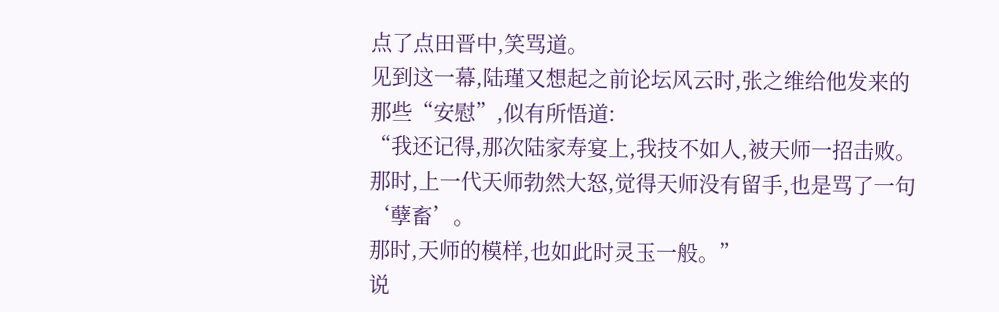点了点田晋中,笑骂道。
见到这一幕,陆瑾又想起之前论坛风云时,张之维给他发来的那些“安慰”,似有所悟道:
“我还记得,那次陆家寿宴上,我技不如人,被天师一招击败。
那时,上一代天师勃然大怒,觉得天师没有留手,也是骂了一句‘孽畜’。
那时,天师的模样,也如此时灵玉一般。”
说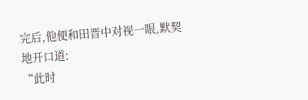完后,他便和田晋中对视一眼,默契地开口道:
“此时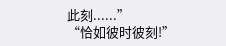此刻......”
“恰如彼时彼刻!”